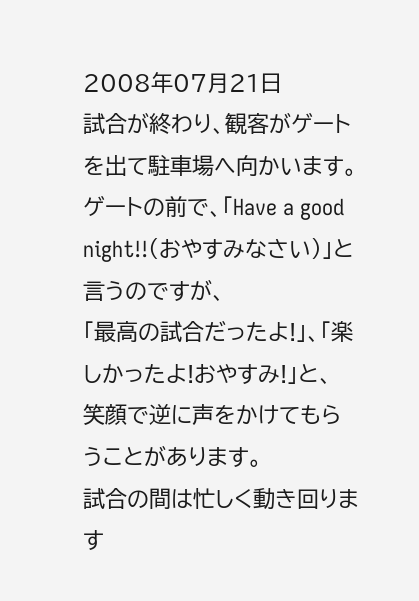2008年07月21日
試合が終わり、観客がゲートを出て駐車場へ向かいます。
ゲートの前で、「Have a good night!!(おやすみなさい)」と言うのですが、
「最高の試合だったよ!」、「楽しかったよ!おやすみ!」と、
笑顔で逆に声をかけてもらうことがあります。
試合の間は忙しく動き回ります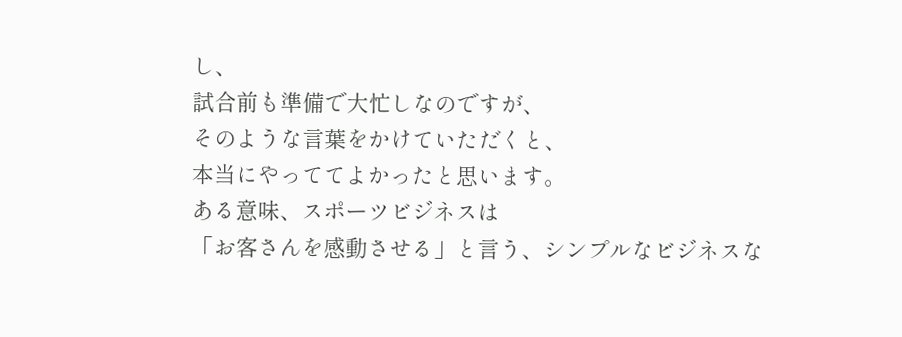し、
試合前も準備で大忙しなのですが、
そのような言葉をかけていただくと、
本当にやっててよかったと思います。
ある意味、スポーツビジネスは
「お客さんを感動させる」と言う、シンプルなビジネスな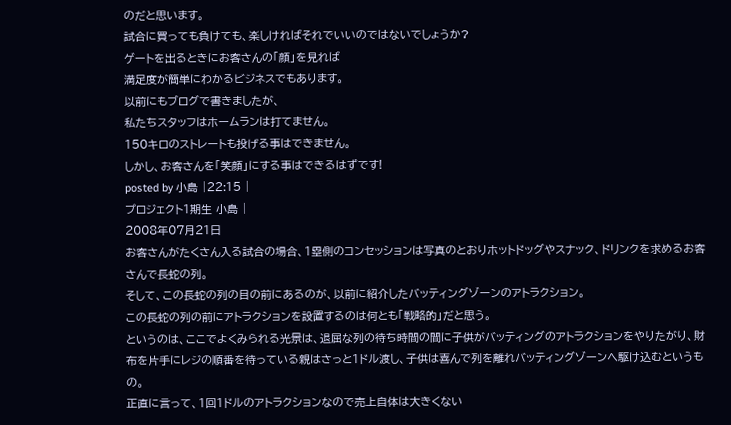のだと思います。
試合に買っても負けても、楽しければそれでいいのではないでしょうか?
ゲートを出るときにお客さんの「顔」を見れば
満足度が簡単にわかるビジネスでもあります。
以前にもブログで書きましたが、
私たちスタッフはホームランは打てません。
150キロのストレートも投げる事はできません。
しかし、お客さんを「笑顔」にする事はできるはずです!
posted by 小島 |22:15 |
プロジェクト1期生 小島 |
2008年07月21日
お客さんがたくさん入る試合の場合、1塁側のコンセッションは写真のとおりホットドッグやスナック、ドリンクを求めるお客さんで長蛇の列。
そして、この長蛇の列の目の前にあるのが、以前に紹介したバッティングゾーンのアトラクション。
この長蛇の列の前にアトラクションを設置するのは何とも「戦略的」だと思う。
というのは、ここでよくみられる光景は、退屈な列の待ち時間の間に子供がバッティングのアトラクションをやりたがり、財布を片手にレジの順番を待っている親はさっと1ドル渡し、子供は喜んで列を離れバッティングゾーンへ駆け込むというもの。
正直に言って、1回1ドルのアトラクションなので売上自体は大きくない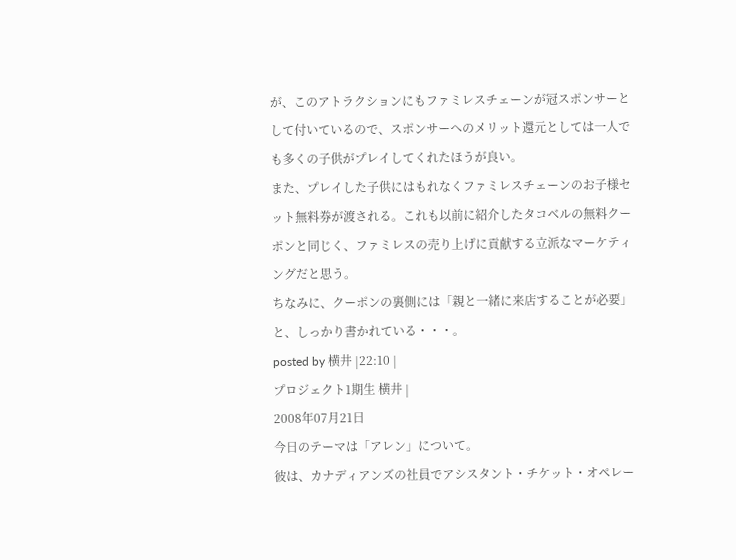が、このアトラクションにもファミレスチェーンが冠スポンサーとして付いているので、スポンサーへのメリット還元としては一人でも多くの子供がプレイしてくれたほうが良い。
また、プレイした子供にはもれなくファミレスチェーンのお子様セット無料券が渡される。これも以前に紹介したタコベルの無料クーポンと同じく、ファミレスの売り上げに貢献する立派なマーケティングだと思う。
ちなみに、クーポンの裏側には「親と一緒に来店することが必要」と、しっかり書かれている・・・。
posted by 横井 |22:10 |
プロジェクト1期生 横井 |
2008年07月21日
今日のテーマは「アレン」について。
彼は、カナディアンズの社員でアシスタント・チケット・オペレー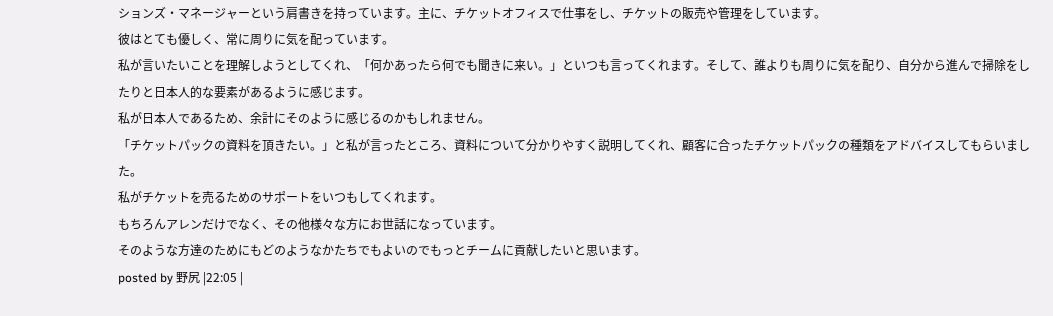ションズ・マネージャーという肩書きを持っています。主に、チケットオフィスで仕事をし、チケットの販売や管理をしています。
彼はとても優しく、常に周りに気を配っています。
私が言いたいことを理解しようとしてくれ、「何かあったら何でも聞きに来い。」といつも言ってくれます。そして、誰よりも周りに気を配り、自分から進んで掃除をしたりと日本人的な要素があるように感じます。
私が日本人であるため、余計にそのように感じるのかもしれません。
「チケットパックの資料を頂きたい。」と私が言ったところ、資料について分かりやすく説明してくれ、顧客に合ったチケットパックの種類をアドバイスしてもらいました。
私がチケットを売るためのサポートをいつもしてくれます。
もちろんアレンだけでなく、その他様々な方にお世話になっています。
そのような方達のためにもどのようなかたちでもよいのでもっとチームに貢献したいと思います。
posted by 野尻 |22:05 |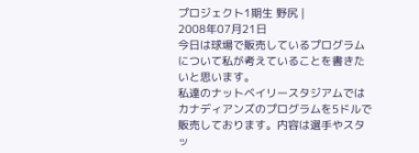プロジェクト1期生 野尻 |
2008年07月21日
今日は球場で販売しているプログラムについて私が考えていることを書きたいと思います。
私達のナットベイリースタジアムではカナディアンズのプログラムを5ドルで販売しております。内容は選手やスタッ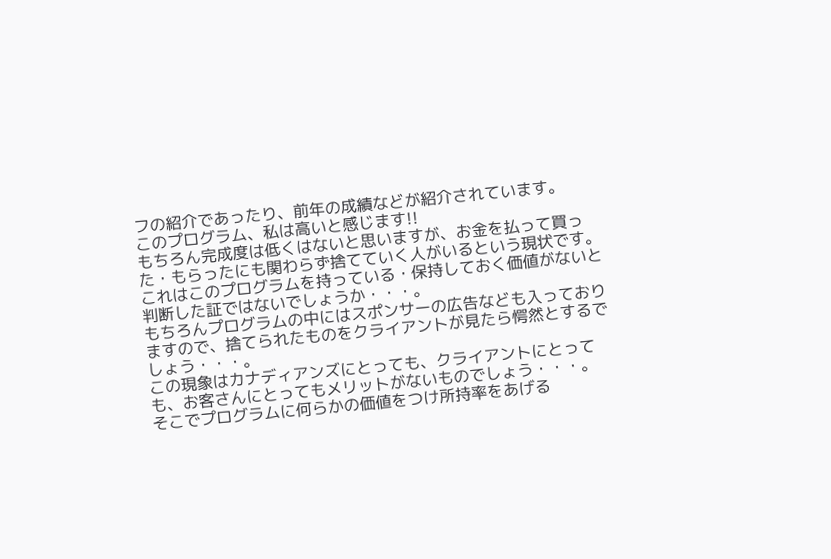フの紹介であったり、前年の成績などが紹介されています。
このプログラム、私は高いと感じます!!
もちろん完成度は低くはないと思いますが、お金を払って買った・もらったにも関わらず捨てていく人がいるという現状です。
これはこのプログラムを持っている・保持しておく価値がないと判断した証ではないでしょうか・・・。
もちろんプログラムの中にはスポンサーの広告なども入っておりますので、捨てられたものをクライアントが見たら愕然とするでしょう・・・。
この現象はカナディアンズにとっても、クライアントにとっても、お客さんにとってもメリットがないものでしょう・・・。
そこでプログラムに何らかの価値をつけ所持率をあげる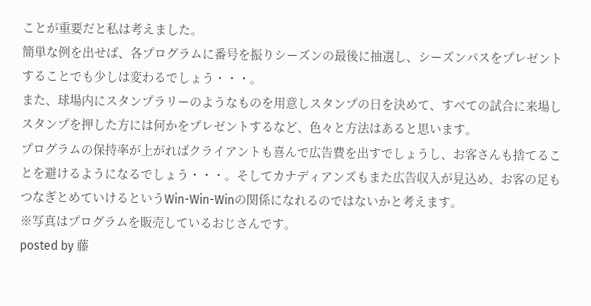ことが重要だと私は考えました。
簡単な例を出せば、各プログラムに番号を振りシーズンの最後に抽選し、シーズンパスをプレゼントすることでも少しは変わるでしょう・・・。
また、球場内にスタンプラリーのようなものを用意しスタンプの日を決めて、すべての試合に来場しスタンプを押した方には何かをプレゼントするなど、色々と方法はあると思います。
プログラムの保持率が上がればクライアントも喜んで広告費を出すでしょうし、お客さんも捨てることを避けるようになるでしょう・・・。そしてカナディアンズもまた広告収入が見込め、お客の足もつなぎとめていけるというWin-Win-Winの関係になれるのではないかと考えます。
※写真はプログラムを販売しているおじさんです。
posted by 藤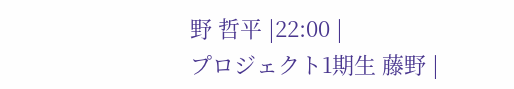野 哲平 |22:00 |
プロジェクト1期生 藤野 |